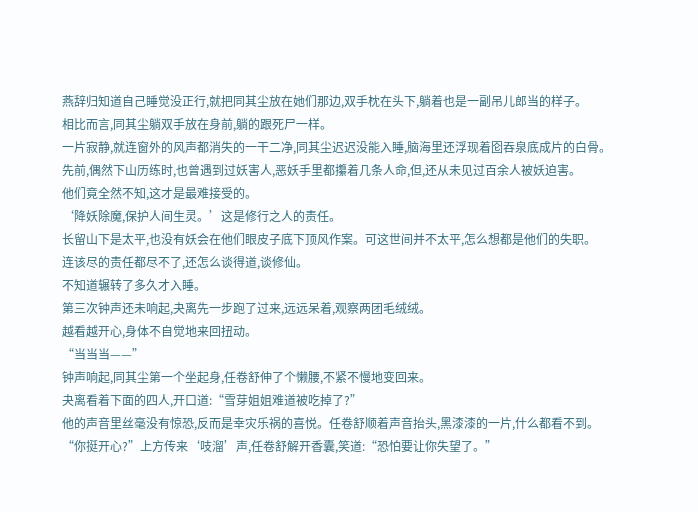燕辞归知道自己睡觉没正行,就把同其尘放在她们那边,双手枕在头下,躺着也是一副吊儿郎当的样子。
相比而言,同其尘躺双手放在身前,躺的跟死尸一样。
一片寂静,就连窗外的风声都消失的一干二净,同其尘迟迟没能入睡,脑海里还浮现着囵吞泉底成片的白骨。
先前,偶然下山历练时,也曾遇到过妖害人,恶妖手里都攥着几条人命,但,还从未见过百余人被妖迫害。
他们竟全然不知,这才是最难接受的。
‘降妖除魔,保护人间生灵。’这是修行之人的责任。
长留山下是太平,也没有妖会在他们眼皮子底下顶风作案。可这世间并不太平,怎么想都是他们的失职。
连该尽的责任都尽不了,还怎么谈得道,谈修仙。
不知道辗转了多久才入睡。
第三次钟声还未响起,夬离先一步跑了过来,远远呆着,观察两团毛绒绒。
越看越开心,身体不自觉地来回扭动。
“当当当——”
钟声响起,同其尘第一个坐起身,任卷舒伸了个懒腰,不紧不慢地变回来。
夬离看着下面的四人,开口道:“雪芽姐姐难道被吃掉了?”
他的声音里丝毫没有惊恐,反而是幸灾乐祸的喜悦。任卷舒顺着声音抬头,黑漆漆的一片,什么都看不到。
“你挺开心?”上方传来‘吱溜’声,任卷舒解开香囊,笑道:“恐怕要让你失望了。”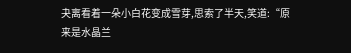夬离看着一朵小白花变成雪芽,思索了半天,笑道:“原来是水晶兰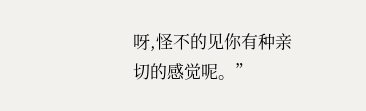呀,怪不的见你有种亲切的感觉呢。”